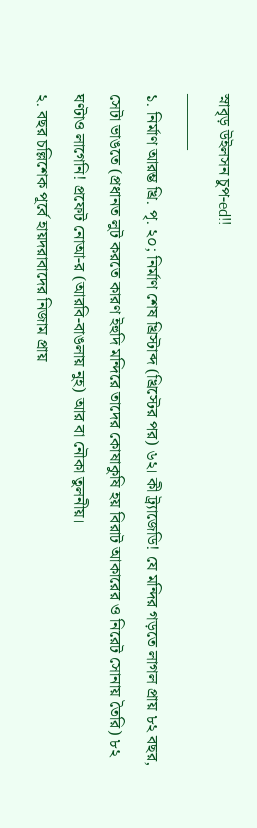স্নাবৃড় উইলসন চুপ-ed!!
———–
১. নির্মাণ আরম্ভ খ্রি. পৃ. ২০; নির্মাণ শেষ খ্রিস্টাব্দ (খ্রিস্টের পর) ৬২। কী ট্র্যাজেডি! যে মন্দির গড়তে লাগল প্রায় ৮২ বছর, সেটা ভাঙতে (প্রধানত লুট করতে কারণ ইহুদি মন্দিরে তাদের কোষাকুষি হয় বিরাট আকারের ও নিরেট সোনায় তৈরি) ৮২ ঘণ্টাও লাগেনি! প্রফেট নোআ-র (আরবি-বাঙলায় নুহ) আর বা নৌকা তুলনীয়।
২. বছর চল্লিশেক পূর্বে হায়দরাবাদের নিজাম প্রায়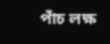পাঁচ লক্ষ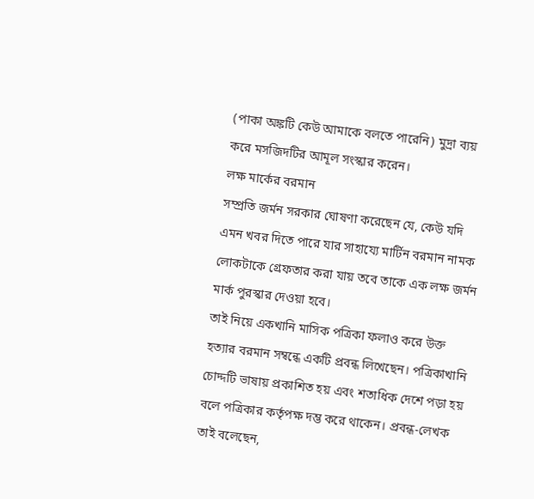(পাকা অঙ্কটি কেউ আমাকে বলতে পারেনি) মুদ্রা ব্যয় করে মসজিদটির আমূল সংস্কার করেন।
লক্ষ মার্কের বরমান
সম্প্রতি জর্মন সরকার ঘোষণা করেছেন যে, কেউ যদি এমন খবর দিতে পারে যার সাহায্যে মার্টিন বরমান নামক লোকটাকে গ্রেফতার করা যায় তবে তাকে এক লক্ষ জর্মন মার্ক পুরস্কার দেওয়া হবে।
তাই নিয়ে একখানি মাসিক পত্রিকা ফলাও করে উক্ত হত্যার বরমান সম্বন্ধে একটি প্রবন্ধ লিখেছেন। পত্রিকাখানি চোদ্দটি ভাষায় প্রকাশিত হয় এবং শতাধিক দেশে পড়া হয় বলে পত্রিকার কর্তৃপক্ষ দম্ভ করে থাকেন। প্রবন্ধ-লেখক তাই বলেছেন,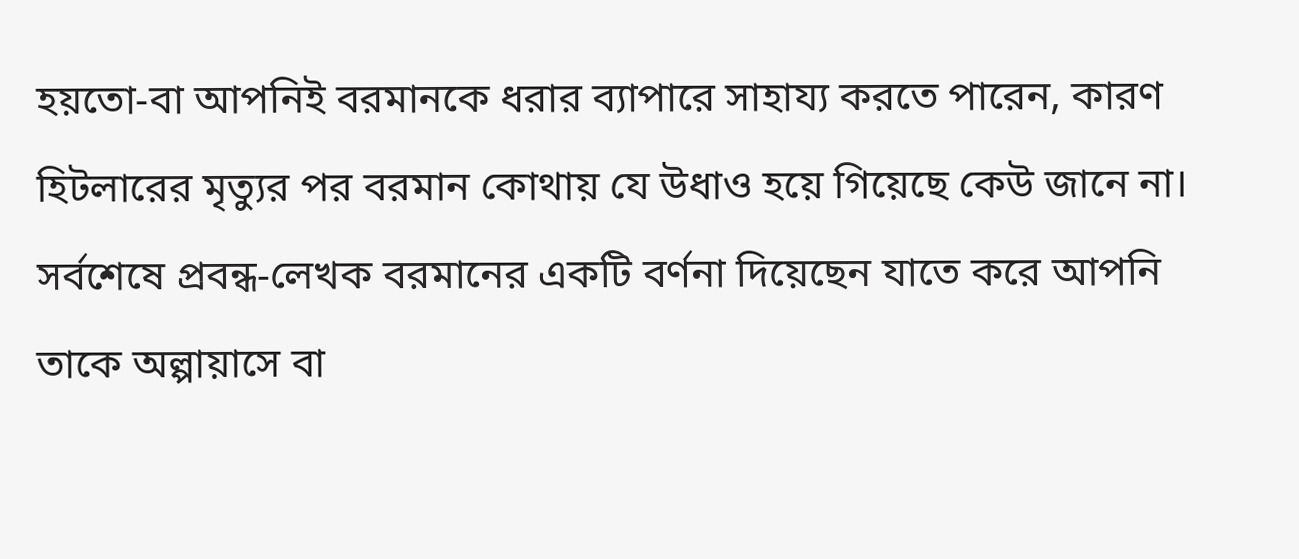হয়তো-বা আপনিই বরমানকে ধরার ব্যাপারে সাহায্য করতে পারেন, কারণ হিটলারের মৃত্যুর পর বরমান কোথায় যে উধাও হয়ে গিয়েছে কেউ জানে না। সর্বশেষে প্রবন্ধ-লেখক বরমানের একটি বর্ণনা দিয়েছেন যাতে করে আপনি তাকে অল্পায়াসে বা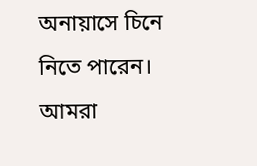অনায়াসে চিনে নিতে পারেন।
আমরা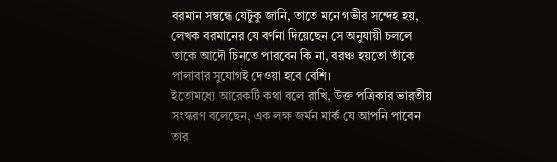বরমান সম্বন্ধে যেটুকু জানি, তাতে মনে গভীর সন্দেহ হয়, লেখক বরমানের যে বর্ণনা দিয়েছেন সে অনুযায়ী চললে তাকে আদৌ চিনতে পারবেন কি না, বরঞ্চ হয়তো তাঁকে পালাবার সুযোগই দেওয়া হবে বেশি।
ইতোমধ্যে আরেকটি কথা বলে রাখি, উক্ত পত্রিকার ভারতীয় সংস্করণ বলেছেন, এক লক্ষ জর্মন মার্ক যে আপনি পাবেন তার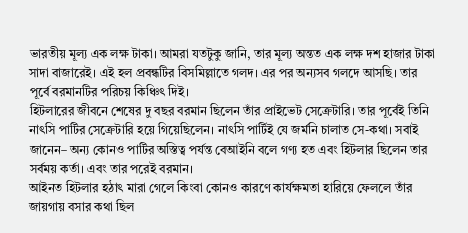ভারতীয় মূল্য এক লক্ষ টাকা। আমরা যতটুকু জানি, তার মূল্য অন্তত এক লক্ষ দশ হাজার টাকা সাদা বাজারেই। এই হল প্রবন্ধটির বিসমিল্লাতে গলদ। এর পর অন্যসব গলদে আসছি। তার পূর্বে বরমানটির পরিচয় কিঞ্চিৎ দিই।
হিটলারের জীবনে শেষের দু বছর বরমান ছিলেন তাঁর প্রাইভেট সেক্রেটারি। তার পূর্বেই তিনি নাৎসি পার্টির সেক্রেটারি হয়ে গিয়েছিলেন। নাৎসি পার্টিই যে জর্মনি চালাত সে-কথা। সবাই জানেন– অন্য কোনও পার্টির অস্তিত্ব পর্যন্ত বেআইনি বলে গণ্য হত এবং হিটলার ছিলেন তার সর্বময় কর্তা। এবং তার পরেই বরমান।
আইনত হিটলার হঠাৎ মারা গেলে কিংবা কোনও কারণে কার্যক্ষমতা হারিয়ে ফেললে তাঁর জায়গায় বসার কথা ছিল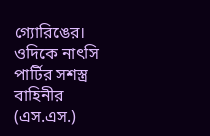গ্যোরিঙের। ওদিকে নাৎসি পার্টির সশস্ত্র বাহিনীর (এস.এস.)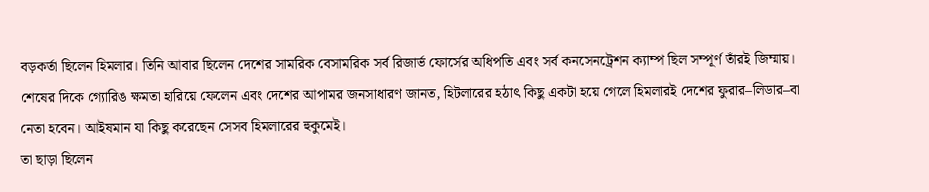বড়কর্তা ছিলেন হিমলার। তিনি আবার ছিলেন দেশের সামরিক বেসামরিক সর্ব রিজার্ভ ফোর্সের অধিপতি এবং সর্ব কনসেনট্রেশন ক্যাম্প ছিল সম্পূর্ণ তাঁরই জিম্মায়। শেষের দিকে গ্যোরিঙ ক্ষমতা হারিয়ে ফেলেন এবং দেশের আপামর জনসাধারণ জানত, হিটলারের হঠাৎ কিছু একটা হয়ে গেলে হিমলারই দেশের ফুরার–লিডার–বা নেতা হবেন। আইষমান যা কিছু করেছেন সেসব হিমলারের হুকুমেই।
তা ছাড়া ছিলেন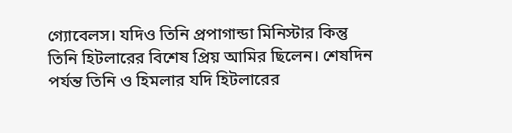গ্যোবেলস। যদিও তিনি প্রপাগান্ডা মিনিস্টার কিন্তু তিনি হিটলারের বিশেষ প্রিয় আমির ছিলেন। শেষদিন পর্যন্ত তিনি ও হিমলার যদি হিটলারের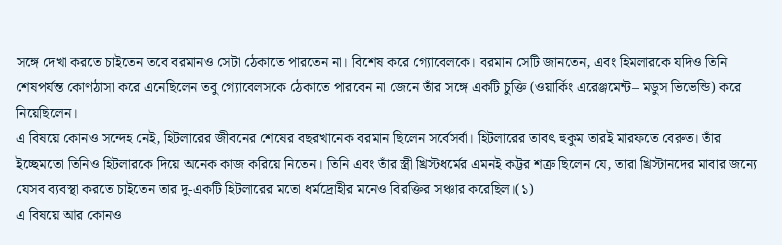সঙ্গে দেখা করতে চাইতেন তবে বরমানও সেটা ঠেকাতে পারতেন না। বিশেষ করে গ্যোবেলকে। বরমান সেটি জানতেন, এবং হিমলারকে যদিও তিনি শেষপর্যন্ত কোণঠাসা করে এনেছিলেন তবু গ্যোবেলসকে ঠেকাতে পারবেন না জেনে তাঁর সঙ্গে একটি চুক্তি (ওয়ার্কিং এরেঞ্জমেন্ট– মডুস ভিভেন্ডি) করে নিয়েছিলেন।
এ বিষয়ে কোনও সন্দেহ নেই, হিটলারের জীবনের শেষের বছরখানেক বরমান ছিলেন সর্বেসর্বা। হিটলারের তাবৎ হুকুম তারই মারফতে বেরুত। তাঁর ইচ্ছেমতো তিনিও হিটলারকে দিয়ে অনেক কাজ করিয়ে নিতেন। তিনি এবং তাঁর স্ত্রী খ্রিস্টধর্মের এমনই কট্টর শত্রু ছিলেন যে, তারা খ্রিস্টানদের মাবার জন্যে যেসব ব্যবস্থা করতে চাইতেন তার দু-একটি হিটলারের মতো ধর্মদ্রোহীর মনেও বিরক্তির সঞ্চার করেছিল।(১)
এ বিষয়ে আর কোনও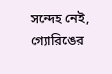সন্দেহ নেই, গ্যোরিঙের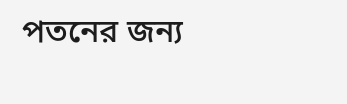পতনের জন্য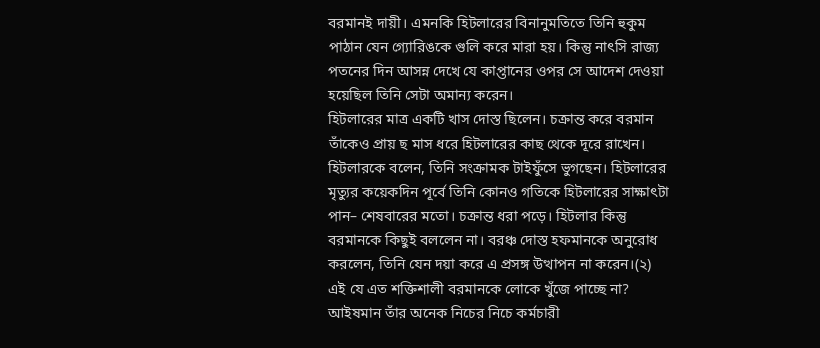বরমানই দায়ী। এমনকি হিটলারের বিনানুমতিতে তিনি হুকুম পাঠান যেন গ্যোরিঙকে গুলি করে মারা হয়। কিন্তু নাৎসি রাজ্য পতনের দিন আসন্ন দেখে যে কাপ্তানের ওপর সে আদেশ দেওয়া হয়েছিল তিনি সেটা অমান্য করেন।
হিটলারের মাত্র একটি খাস দোস্ত ছিলেন। চক্রান্ত করে বরমান তাঁকেও প্রায় ছ মাস ধরে হিটলারের কাছ থেকে দূরে রাখেন। হিটলারকে বলেন, তিনি সংক্রামক টাইফুঁসে ভুগছেন। হিটলারের মৃত্যুর কয়েকদিন পূর্বে তিনি কোনও গতিকে হিটলারের সাক্ষাৎটা পান– শেষবারের মতো। চক্রান্ত ধরা পড়ে। হিটলার কিন্তু বরমানকে কিছুই বললেন না। বরঞ্চ দোস্ত হফমানকে অনুরোধ করলেন, তিনি যেন দয়া করে এ প্রসঙ্গ উত্থাপন না করেন।(২)
এই যে এত শক্তিশালী বরমানকে লোকে খুঁজে পাচ্ছে না? আইষমান তাঁর অনেক নিচের নিচে কর্মচারী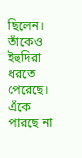ছিলেন। তাঁকেও ইহুদিরা ধরতে পেরেছে। এঁকে পারছে না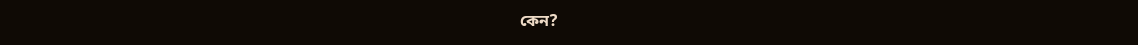কেন?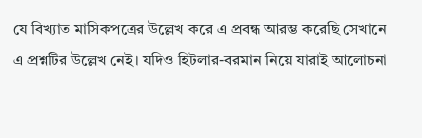যে বিখ্যাত মাসিকপত্রের উল্লেখ করে এ প্রবন্ধ আরম্ভ করেছি সেখানে এ প্রশ্নটির উল্লেখ নেই। যদিও হিটলার-বরমান নিয়ে যারাই আলোচনা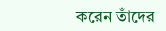করেন তাঁদের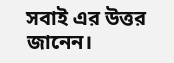সবাই এর উত্তর জানেন।